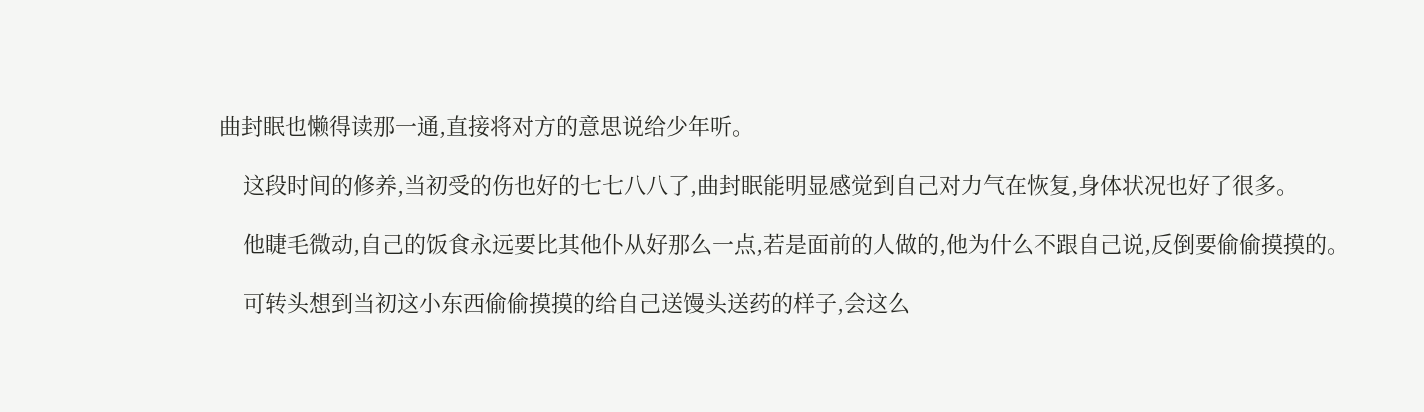曲封眠也懒得读那一通,直接将对方的意思说给少年听。

    这段时间的修养,当初受的伤也好的七七八八了,曲封眠能明显感觉到自己对力气在恢复,身体状况也好了很多。

    他睫毛微动,自己的饭食永远要比其他仆从好那么一点,若是面前的人做的,他为什么不跟自己说,反倒要偷偷摸摸的。

    可转头想到当初这小东西偷偷摸摸的给自己送馒头送药的样子,会这么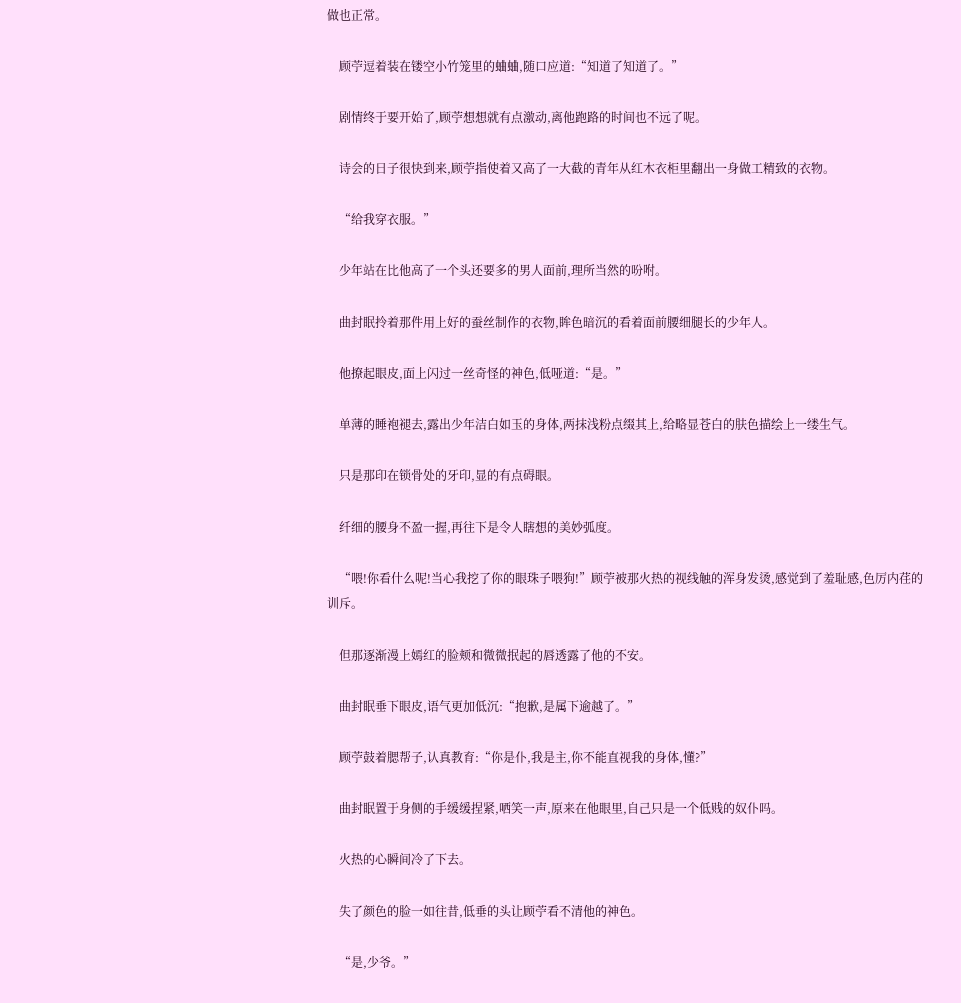做也正常。

    顾苧逗着装在镂空小竹笼里的蛐蛐,随口应道:“知道了知道了。”

    剧情终于要开始了,顾苧想想就有点激动,离他跑路的时间也不远了呢。

    诗会的日子很快到来,顾苧指使着又高了一大截的青年从红木衣柜里翻出一身做工精致的衣物。

    “给我穿衣服。”

    少年站在比他高了一个头还要多的男人面前,理所当然的吩咐。

    曲封眠拎着那件用上好的蚕丝制作的衣物,眸色暗沉的看着面前腰细腿长的少年人。

    他撩起眼皮,面上闪过一丝奇怪的神色,低哑道:“是。”

    单薄的睡袍褪去,露出少年洁白如玉的身体,两抹浅粉点缀其上,给略显苍白的肤色描绘上一缕生气。

    只是那印在锁骨处的牙印,显的有点碍眼。

    纤细的腰身不盈一握,再往下是令人瞎想的美妙弧度。

    “喂!你看什么呢!当心我挖了你的眼珠子喂狗!”顾苧被那火热的视线触的浑身发烫,感觉到了羞耻感,色厉内荏的训斥。

    但那逐渐漫上嫣红的脸颊和微微抿起的唇透露了他的不安。

    曲封眠垂下眼皮,语气更加低沉:“抱歉,是属下逾越了。”

    顾苧鼓着腮帮子,认真教育:“你是仆,我是主,你不能直视我的身体,懂?”

    曲封眠置于身侧的手缓缓捏紧,哂笑一声,原来在他眼里,自己只是一个低贱的奴仆吗。

    火热的心瞬间冷了下去。

    失了颜色的脸一如往昔,低垂的头让顾苧看不清他的神色。

    “是,少爷。”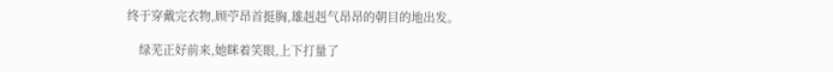终于穿戴完衣物,顾苧昂首挺胸,雄赳赳气昂昂的朝目的地出发。

    绿芜正好前来,她眯着笑眼,上下打量了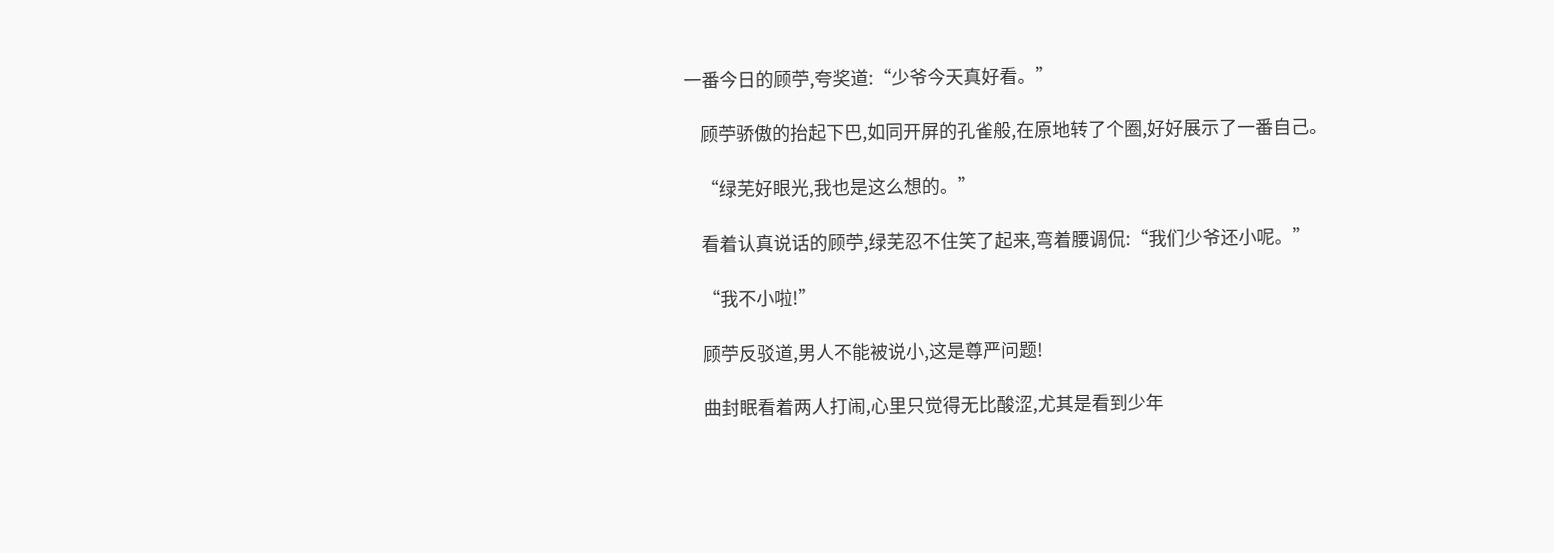一番今日的顾苧,夸奖道:“少爷今天真好看。”

    顾苧骄傲的抬起下巴,如同开屏的孔雀般,在原地转了个圈,好好展示了一番自己。

    “绿芜好眼光,我也是这么想的。”

    看着认真说话的顾苧,绿芜忍不住笑了起来,弯着腰调侃:“我们少爷还小呢。”

    “我不小啦!”

    顾苧反驳道,男人不能被说小,这是尊严问题!

    曲封眠看着两人打闹,心里只觉得无比酸涩,尤其是看到少年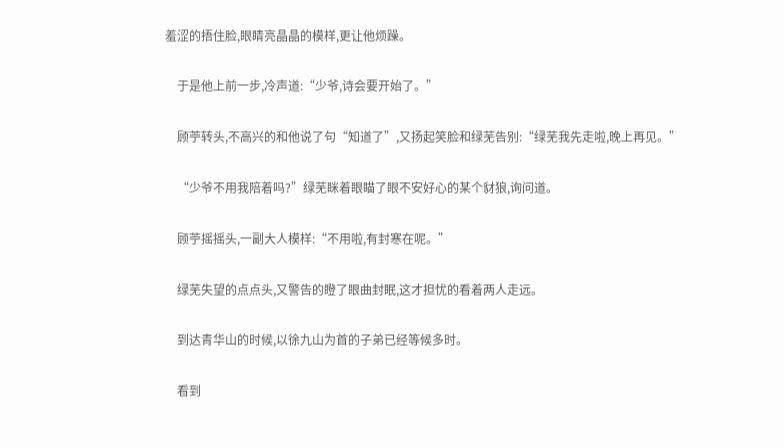羞涩的捂住脸,眼睛亮晶晶的模样,更让他烦躁。

    于是他上前一步,冷声道:“少爷,诗会要开始了。”

    顾苧转头,不高兴的和他说了句“知道了”,又扬起笑脸和绿芜告别:“绿芜我先走啦,晚上再见。”

    “少爷不用我陪着吗?”绿芜眯着眼瞄了眼不安好心的某个豺狼,询问道。

    顾苧摇摇头,一副大人模样:“不用啦,有封寒在呢。”

    绿芜失望的点点头,又警告的瞪了眼曲封眠,这才担忧的看着两人走远。

    到达青华山的时候,以徐九山为首的子弟已经等候多时。

    看到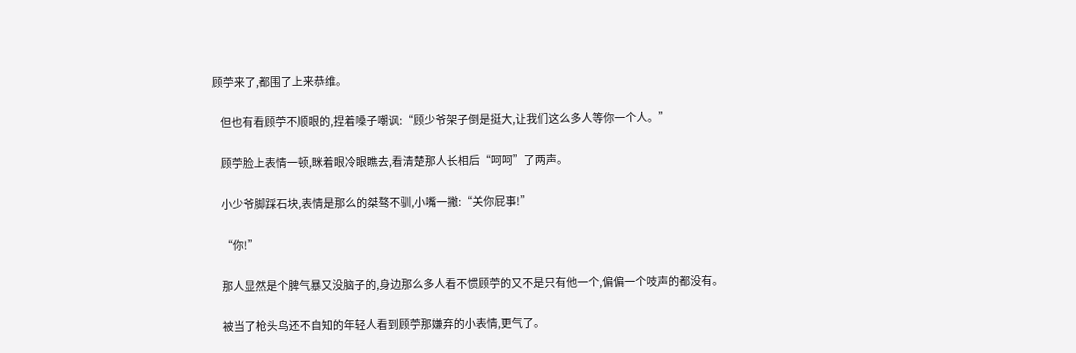顾苧来了,都围了上来恭维。

    但也有看顾苧不顺眼的,捏着嗓子嘲讽:“顾少爷架子倒是挺大,让我们这么多人等你一个人。”

    顾苧脸上表情一顿,眯着眼冷眼瞧去,看清楚那人长相后“呵呵”了两声。

    小少爷脚踩石块,表情是那么的桀骜不驯,小嘴一撇:“关你屁事!”

    “你!”

    那人显然是个脾气暴又没脑子的,身边那么多人看不惯顾苧的又不是只有他一个,偏偏一个吱声的都没有。

    被当了枪头鸟还不自知的年轻人看到顾苧那嫌弃的小表情,更气了。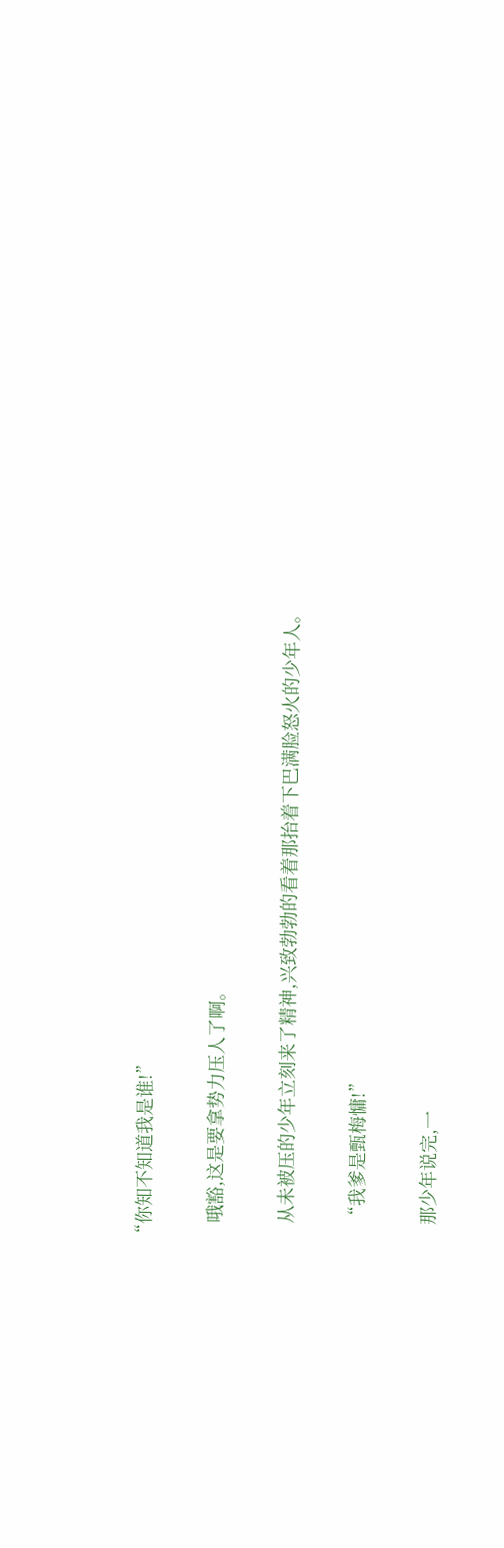“你知不知道我是谁!”

    哦豁,这是要拿势力压人了啊。

    从未被压的少年立刻来了精神,兴致勃勃的看着那抬着下巴满脸怒火的少年人。

    “我爹是甄梅慵!”

    那少年说完,一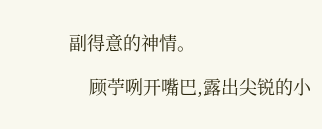副得意的神情。

    顾苧咧开嘴巴,露出尖锐的小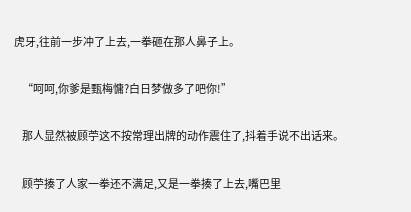虎牙,往前一步冲了上去,一拳砸在那人鼻子上。

    “呵呵,你爹是甄梅慵?白日梦做多了吧你!”

    那人显然被顾苧这不按常理出牌的动作震住了,抖着手说不出话来。

    顾苧揍了人家一拳还不满足,又是一拳揍了上去,嘴巴里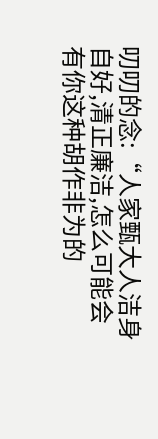叨叨的念:“人家甄大人洁身自好,清正廉洁,怎么可能会有你这种胡作非为的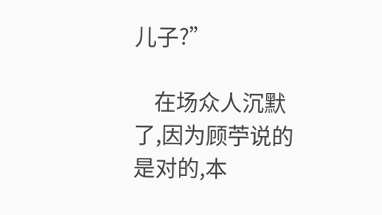儿子?”

    在场众人沉默了,因为顾苧说的是对的,本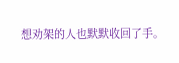想劝架的人也默默收回了手。